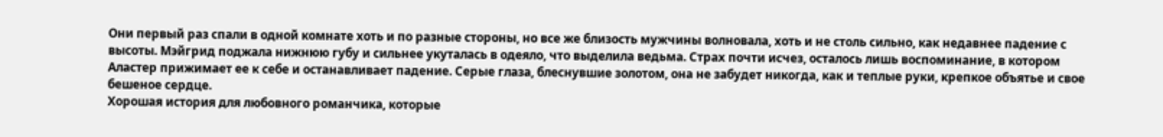Они первый раз спали в одной комнате хоть и по разные стороны, но все же близость мужчины волновала, хоть и не столь сильно, как недавнее падение с высоты. Мэйгрид поджала нижнюю губу и сильнее укуталась в одеяло, что выделила ведьма. Страх почти исчез, осталось лишь воспоминание, в котором Аластер прижимает ее к себе и останавливает падение. Серые глаза, блеснувшие золотом, она не забудет никогда, как и теплые руки, крепкое объятье и свое бешеное сердце.
Хорошая история для любовного романчика, которые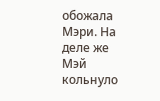обожала Мэри. На деле же Мэй кольнуло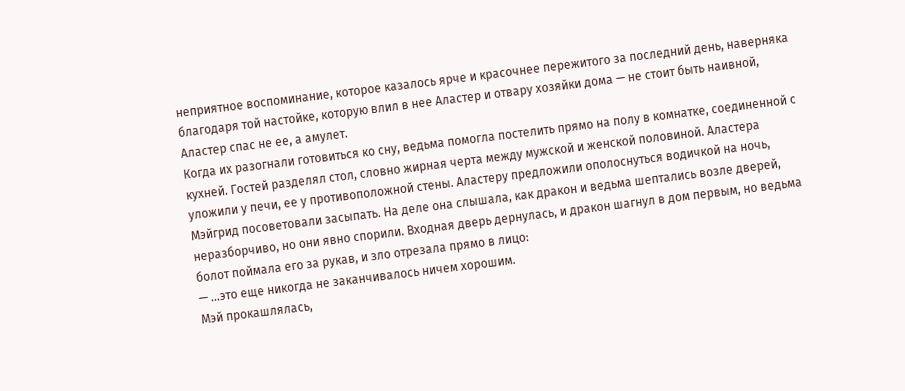неприятное воспоминание, которое казалось ярче и красочнее пережитого за последний день, наверняка благодаря той настойке, которую влил в нее Аластер и отвару хозяйки дома — не стоит быть наивной, Аластер спас не ее, а амулет.
Когда их разогнали готовиться ко сну, ведьма помогла постелить прямо на полу в комнатке, соединенной с кухней. Гостей разделял стол, словно жирная черта между мужской и женской половиной. Аластера уложили у печи, ее у противоположной стены. Аластеру предложили ополоснуться водичкой на ночь, Мэйгрид посоветовали засыпать. На деле она слышала, как дракон и ведьма шептались возле дверей, неразборчиво, но они явно спорили. Входная дверь дернулась, и дракон шагнул в дом первым, но ведьма болот поймала его за рукав, и зло отрезала прямо в лицо:
— …это еще никогда не заканчивалось ничем хорошим.
Мэй прокашлялась,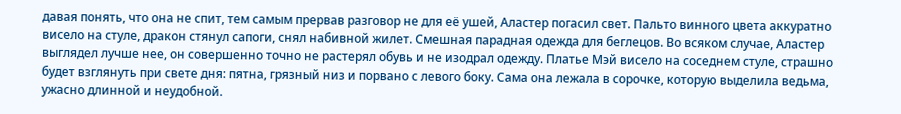давая понять, что она не спит, тем самым прервав разговор не для её ушей, Аластер погасил свет. Пальто винного цвета аккуратно висело на стуле, дракон стянул сапоги, снял набивной жилет. Смешная парадная одежда для беглецов. Во всяком случае, Аластер выглядел лучше нее, он совершенно точно не растерял обувь и не изодрал одежду. Платье Мэй висело на соседнем стуле, страшно будет взглянуть при свете дня: пятна, грязный низ и порвано с левого боку. Сама она лежала в сорочке, которую выделила ведьма, ужасно длинной и неудобной.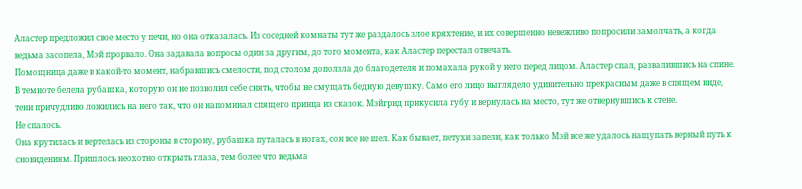Аластер предложил свое место у печи, но она отказалась. Из соседней комнаты тут же раздалось злое кряхтение, и их совершенно невежливо попросили замолчать, а когда ведьма засопела, Мэй прорвало. Она задавала вопросы один за другим, до того момента, как Аластер перестал отвечать.
Помощница даже в какой-то момент, набравшись смелости, под столом доползла до благодетеля и помахала рукой у него перед лицом. Аластер спал, развалившись на спине. В темноте белела рубашка, которую он не позволил себе снять, чтобы не смущать бедную девушку. Само его лицо выглядело удивительно прекрасным даже в спящем виде, тени причудливо ложились на него так, что он напоминал спящего принца из сказок. Мэйгрид прикусила губу и вернулась на место, тут же отвернувшись к стене.
Не спалось.
Она крутилась и вертелась из стороны в сторону, рубашка путалась в ногах, сон все не шел. Как бывает, петухи запели, как только Мэй все же удалось нащупать верный путь к сновидениям. Пришлось неохотно открыть глаза, тем более что ведьма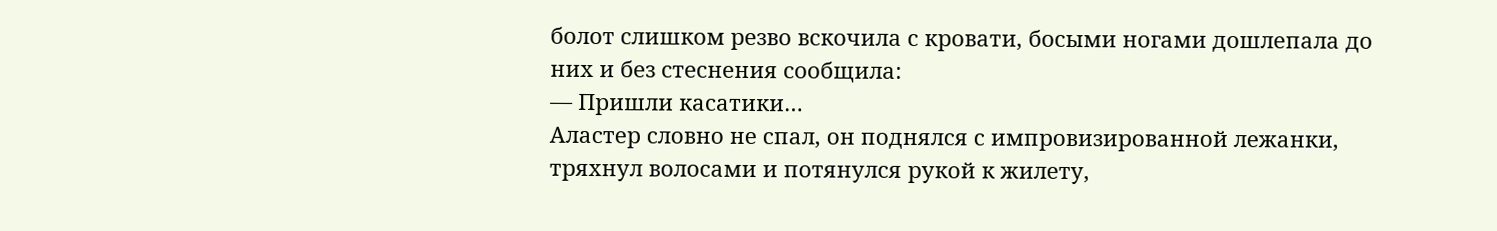болот слишком резво вскочила с кровати, босыми ногами дошлепала до них и без стеснения сообщила:
— Пришли касатики…
Аластер словно не спал, он поднялся с импровизированной лежанки, тряхнул волосами и потянулся рукой к жилету,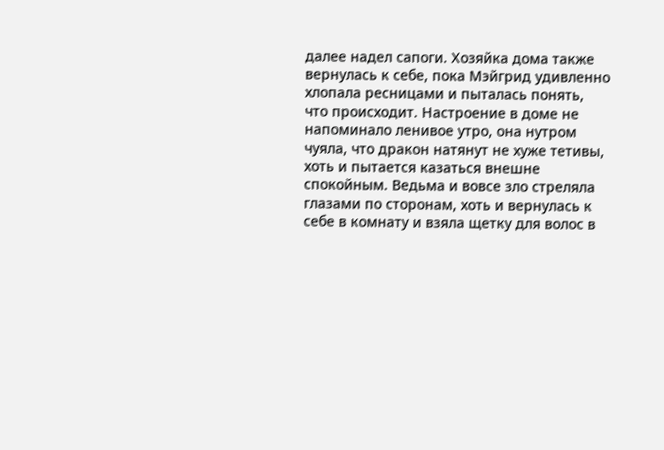далее надел сапоги. Хозяйка дома также вернулась к себе, пока Мэйгрид удивленно хлопала ресницами и пыталась понять, что происходит. Настроение в доме не напоминало ленивое утро, она нутром чуяла, что дракон натянут не хуже тетивы, хоть и пытается казаться внешне спокойным. Ведьма и вовсе зло стреляла глазами по сторонам, хоть и вернулась к себе в комнату и взяла щетку для волос в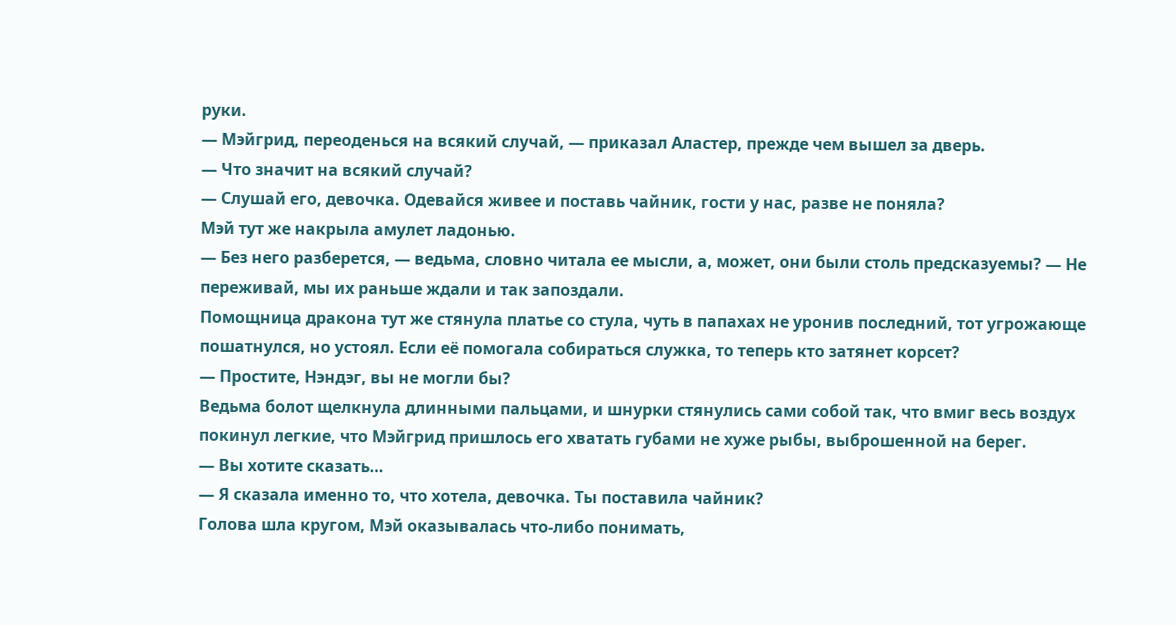руки.
— Мэйгрид, переоденься на всякий случай, — приказал Аластер, прежде чем вышел за дверь.
— Что значит на всякий случай?
— Слушай его, девочка. Одевайся живее и поставь чайник, гости у нас, разве не поняла?
Мэй тут же накрыла амулет ладонью.
— Без него разберется, — ведьма, словно читала ее мысли, а, может, они были столь предсказуемы? — Не переживай, мы их раньше ждали и так запоздали.
Помощница дракона тут же стянула платье со стула, чуть в папахах не уронив последний, тот угрожающе пошатнулся, но устоял. Если её помогала собираться служка, то теперь кто затянет корсет?
— Простите, Нэндэг, вы не могли бы?
Ведьма болот щелкнула длинными пальцами, и шнурки стянулись сами собой так, что вмиг весь воздух покинул легкие, что Мэйгрид пришлось его хватать губами не хуже рыбы, выброшенной на берег.
— Вы хотите сказать…
— Я сказала именно то, что хотела, девочка. Ты поставила чайник?
Голова шла кругом, Мэй оказывалась что-либо понимать,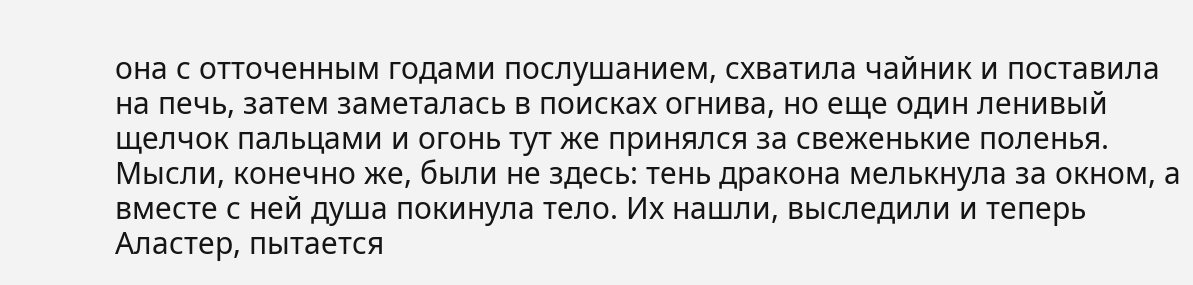она с отточенным годами послушанием, схватила чайник и поставила на печь, затем заметалась в поисках огнива, но еще один ленивый щелчок пальцами и огонь тут же принялся за свеженькие поленья. Мысли, конечно же, были не здесь: тень дракона мелькнула за окном, а вместе с ней душа покинула тело. Их нашли, выследили и теперь Аластер, пытается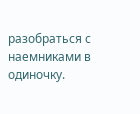разобраться с наемниками в одиночку.